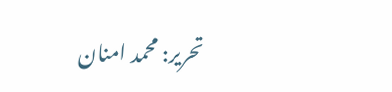تحریر: محمد امنان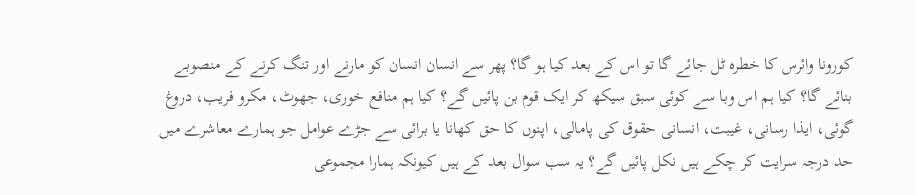کورونا وائرس کا خطرہ ٹل جائے گا تو اس کے بعد کیا ہو گا؟ پھر سے انسان انسان کو مارنے اور تنگ کرنے کے منصوبے بنائے گا؟ کیا ہم اس وبا سے کوئی سبق سیکھ کر ایک قوم بن پائیں گے؟ کیا ہم منافع خوری، جھوٹ، مکرو فریب، دروغ گوئی، ایذا رسانی، غیبت، انسانی حقوق کی پامالی، اپنوں کا حق کھانا یا برائی سے جڑے عوامل جو ہمارے معاشرے میں حد درجہ سرایت کر چکے ہیں نکل پائیں گے؟ یہ سب سوال بعد کے ہیں کیونکہ ہمارا مجموعی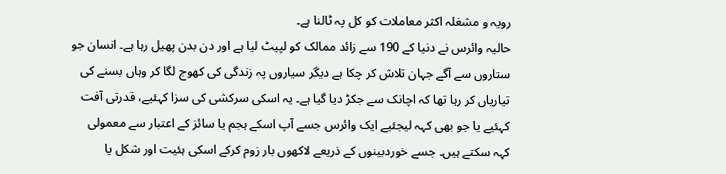رویہ و مشغلہ اکثر معاملات کو کل پہ ٹالنا ہے۔
حالیہ وائرس نے دنیا کے 190 سے زائد ممالک کو لپیٹ لیا ہے اور دن بدن پھیل رہا ہے۔ انسان جو ستاروں سے آگے جہان تلاش کر چکا ہے دیگر سیاروں پہ زندگی کی کھوج لگا کر وہاں بسنے کی تیاریاں کر رہا تھا کہ اچانک سے جکڑ دیا گیا ہے۔ یہ اسکی سرکشی کی سزا کہئیے، قدرتی آفت کہئیے یا جو بھی کہہ لیجئیے ایک وائرس جسے آپ اسکے ہجم یا سائز کے اعتبار سے معمولی کہہ سکتے ہیں۔ جسے خوردبینوں کے ذریعے لاکھوں بار زوم کرکے اسکی ہئیت اور شکل یا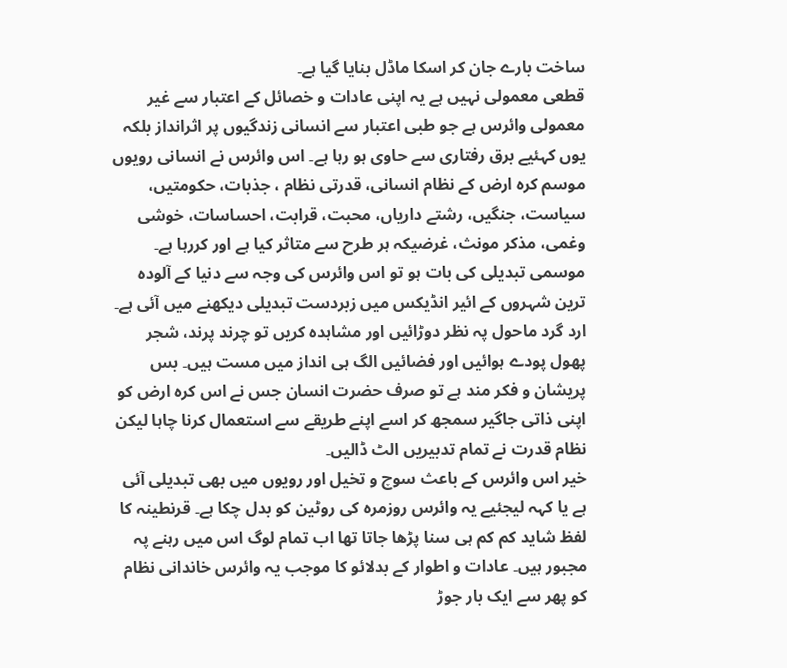ساخت بارے جان کر اسکا ماڈل بنایا گیا ہے۔
قطعی معمولی نہیں ہے یہ اپنی عادات و خصائل کے اعتبار سے غیر معمولی وائرس ہے جو طبی اعتبار سے انسانی زندگیوں پر اثرانداز بلکہ یوں کہئیے برق رفتاری سے حاوی ہو رہا ہے۔ اس وائرس نے انسانی رویوں موسم کرہ ارض کے نظام انسانی، قدرتی نظام ، جذبات، حکومتیں، سیاست، جنگیں، رشتے داریاں، محبت، قرابت، احساسات، خوشی وغمی، مذکر مونث، غرضیکہ ہر طرح سے متاثر کیا ہے اور کررہا ہے۔
موسمی تبدیلی کی بات ہو تو اس وائرس کی وجہ سے دنیا کے آلودہ ترین شہروں کے ائیر انڈیکس میں زبردست تبدیلی دیکھنے میں آئی ہے۔ ارد گرد ماحول پہ نظر دوڑائیں اور مشاہدہ کریں تو چرند پرند، شجر پھول پودے ہوائیں اور فضائیں الگ ہی انداز میں مست ہیں۔ بس پریشان و فکر مند ہے تو صرف حضرت انسان جس نے اس کرہ ارض کو اپنی ذاتی جاگیر سمجھ کر اسے اپنے طریقے سے استعمال کرنا چاہا لیکن نظام قدرت نے تمام تدبیریں الٹ ڈالیں۔
خیر اس وائرس کے باعث سوچ و تخیل اور رویوں میں بھی تبدیلی آئی ہے یا کہہ لیجئیے یہ وائرس روزمرہ کی روٹین کو بدل چکا ہے۔ قرنطینہ کا لفظ شاید کم کم ہی سنا پڑھا جاتا تھا اب تمام لوگ اس میں رہنے پہ مجبور ہیں۔ عادات و اطوار کے بدلائو کا موجب یہ وائرس خاندانی نظام کو پھر سے ایک بار جوڑ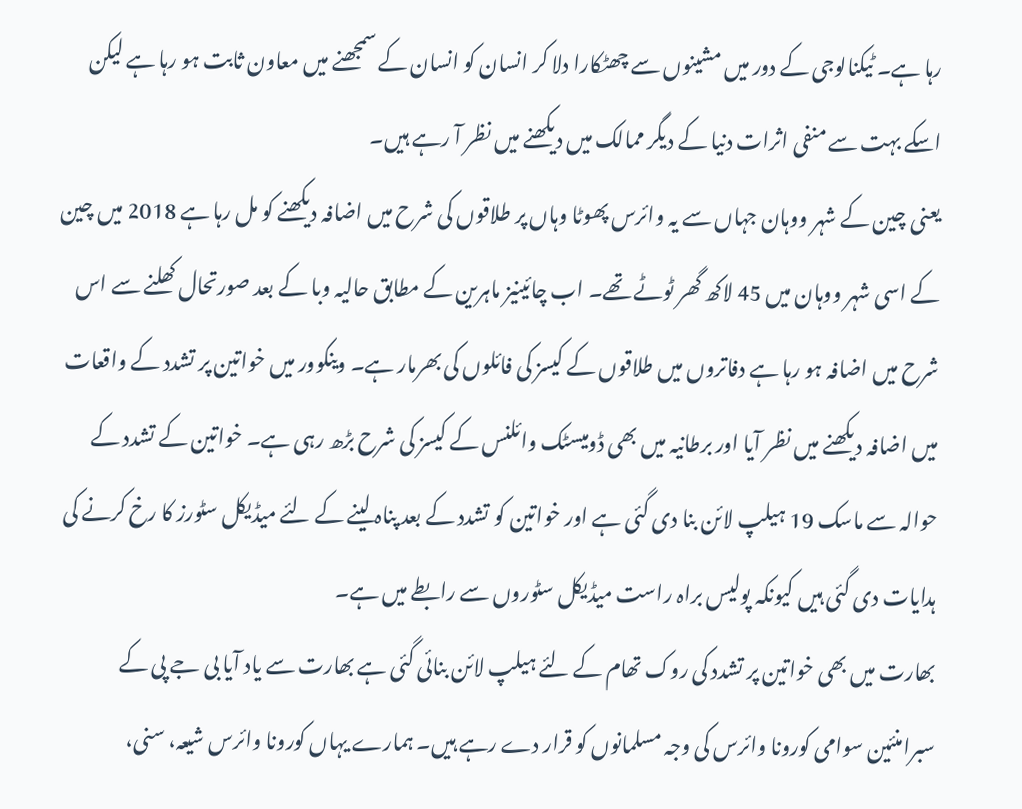رہا ہے۔ ٹیکنالوجی کے دور میں مشینوں سے چھٹکارا دلا کر انسان کو انسان کے سمجھنے میں معاون ثابت ہو رہا ہے لیکن اسکے بہت سے منفی اثرات دنیا کے دیگر ممالک میں دیکھنے میں نظر آ رہے ہیں۔
یعنی چین کے شہر ووہان جہاں سے یہ وائرس پھوٹا وہاں پر طلاقوں کی شرح میں اضافہ دیکھنے کو مل رہا ہے 2018 میں چین کے اسی شہر ووہان میں 45 لاکھ گھر ٹوٹے تھے۔ اب چائینیز ماہرین کے مطابق حالیہ وبا کے بعد صورتحال کھلنے سے اس شرح میں اضافہ ہو رہا ہے دفاتروں میں طلاقوں کے کیسز کی فائلوں کی بھرمار ہے۔ وینکوور میں خواتین پر تشدد کے واقعات میں اضافہ دیکھنے میں نظر آیا اور برطانیہ میں بھی ڈومیسٹک وائلنس کے کیسز کی شرح بڑھ رہی ہے۔ خواتین کے تشدد کے حوالہ سے ماسک 19 ہیلپ لائن بنا دی گئی ہے اور خواتین کو تشدد کے بعد پناہ لینے کے لئے میڈیکل سٹورز کا رخ کرنے کی ہدایات دی گئی ہیں کیونکہ پولیس براہ راست میڈیکل سٹوروں سے رابطے میں ہے۔
بھارت میں بھی خواتین پر تشدد کی روک تھام کے لئے ہیلپ لائن بنائی گئی ہے بھارت سے یاد آیا بی جے پی کے سبرامنئین سوامی کورونا وائرس کی وجہ مسلمانوں کو قرار دے رہے ہیں۔ ہمارے یہاں کورونا وائرس شیعہ، سنی،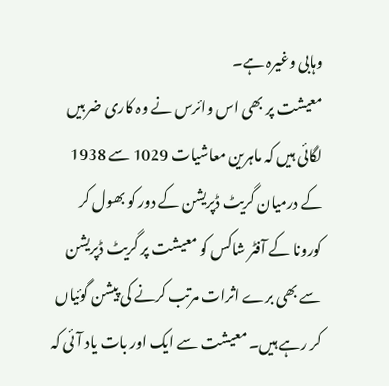وہابی وغیرہ ہے۔
معیشت پر بھی اس وائرس نے وہ کاری ضربیں لگائی ہیں کہ ماہرین معاشیات 1029 سے 1938 کے درمیان گریٹ ڈپریشن کے دور کو بھول کر کورونا کے آفٹر شاکس کو معیشت پر گریٹ ڈپریشن سے بھی برے اثرات مرتب کرنے کی پیشن گوئیاں کر رہے ہیں۔ معیشت سے ایک اور بات یاد آئی کہ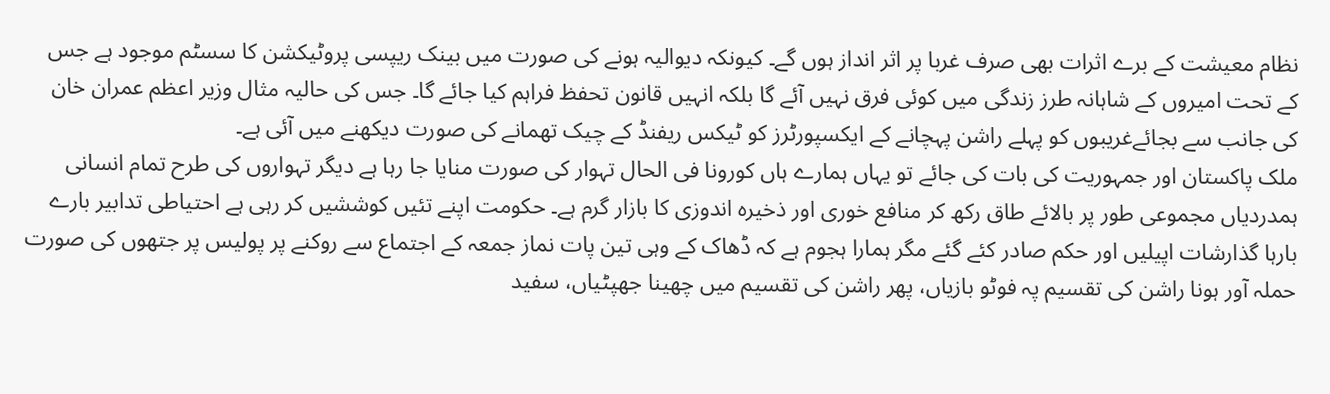نظام معیشت کے برے اثرات بھی صرف غربا پر اثر انداز ہوں گے۔ کیونکہ دیوالیہ ہونے کی صورت میں بینک ریپسی پروٹیکشن کا سسٹم موجود ہے جس کے تحت امیروں کے شاہانہ طرز زندگی میں کوئی فرق نہیں آئے گا بلکہ انہیں قانون تحفظ فراہم کیا جائے گا۔ جس کی حالیہ مثال وزیر اعظم عمران خان کی جانب سے بجائےغریبوں کو پہلے راشن پہچانے کے ایکسپورٹرز کو ٹیکس ریفنڈ کے چیک تھمانے کی صورت دیکھنے میں آئی ہے۔
ملک پاکستان اور جمہوریت کی بات کی جائے تو یہاں ہمارے ہاں کورونا فی الحال تہوار کی صورت منایا جا رہا ہے دیگر تہواروں کی طرح تمام انسانی ہمدردیاں مجموعی طور پر بالائے طاق رکھ کر منافع خوری اور ذخیرہ اندوزی کا بازار گرم ہے۔ حکومت اپنے تئیں کوششیں کر رہی ہے احتیاطی تدابیر بارے بارہا گذارشات اپیلیں اور حکم صادر کئے گئے مگر ہمارا ہجوم ہے کہ ڈھاک کے وہی تین پات نماز جمعہ کے اجتماع سے روکنے پر پولیس پر جتھوں کی صورت حملہ آور ہونا راشن کی تقسیم پہ فوٹو بازیاں، پھر راشن کی تقسیم میں چھینا جھپٹیاں، سفید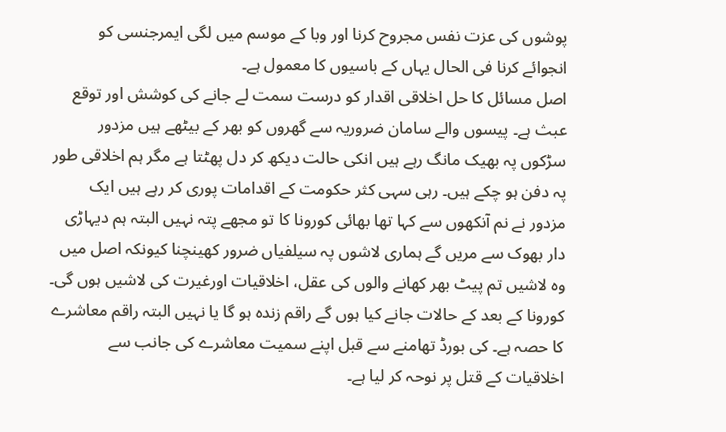پوشوں کی عزت نفس مجروح کرنا اور وبا کے موسم میں لگی ایمرجنسی کو انجوائے کرنا فی الحال یہاں کے باسیوں کا معمول ہے۔
اصل مسائل کا حل اخلاقی اقدار کو درست سمت لے جانے کی کوشش اور توقع عبث ہے۔ پیسوں والے سامان ضروریہ سے گھروں کو بھر کے بیٹھے ہیں مزدور سڑکوں پہ بھیک مانگ رہے ہیں انکی حالت دیکھ کر دل پھٹتا ہے مگر ہم اخلاقی طور پہ دفن ہو چکے ہیں۔ رہی سہی کثر حکومت کے اقدامات پوری کر رہے ہیں ایک مزدور نے نم آنکھوں سے کہا تھا بھائی کورونا کا تو مجھے پتہ نہیں البتہ ہم دیہاڑی دار بھوک سے مریں گے ہماری لاشوں پہ سیلفیاں ضرور کھینچنا کیونکہ اصل میں وہ لاشیں تم پیٹ بھر کھانے والوں کی عقل، اخلاقیات اورغیرت کی لاشیں ہوں گی۔
کورونا کے بعد کے حالات جانے کیا ہوں گے راقم زندہ ہو گا یا نہیں البتہ راقم معاشرے کا حصہ ہے۔ کی بورڈ تھامنے سے قبل اپنے سمیت معاشرے کی جانب سے اخلاقیات کے قتل پر نوحہ کر لیا ہے۔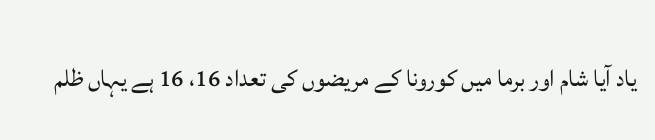یاد آیا شام اور برما میں کورونا کے مریضوں کی تعداد 16، 16 ہے یہاں ظلم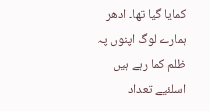کمایا گیا تھا۔ ادھر ہمارے لوگ اپنوں پہ ظلم کما رہے ہیں اسلئیے تعداد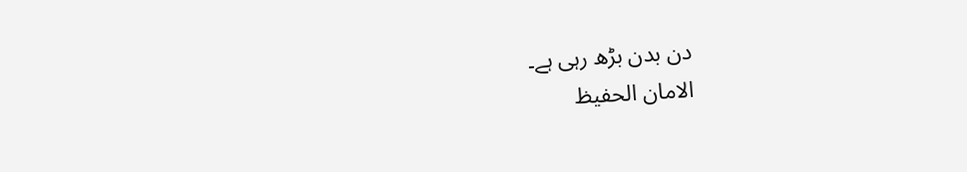دن بدن بڑھ رہی ہے۔
الامان الحفیظ